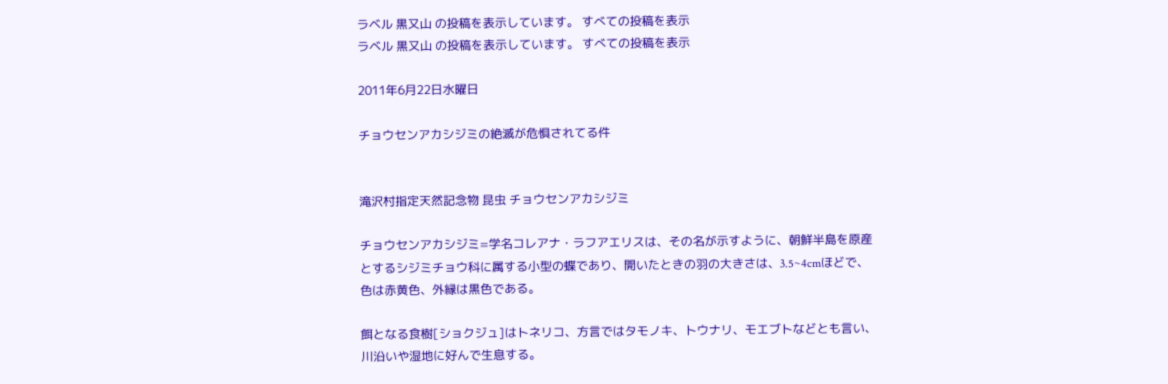ラベル 黒又山 の投稿を表示しています。 すべての投稿を表示
ラベル 黒又山 の投稿を表示しています。 すべての投稿を表示

2011年6月22日水曜日

チョウセンアカシジミの絶滅が危惧されてる件


滝沢村指定天然記念物 昆虫 チョウセンアカシジミ

チョウセンアカシジミ=学名コレアナ・ラフアエリスは、その名が示すように、朝鮮半島を原産とするシジミチョウ科に属する小型の蝶であり、開いたときの羽の大きさは、3.5~4cmほどで、色は赤黄色、外縁は黒色である。

餌となる食樹[ショクジュ]はトネリコ、方言ではタモノキ、トウナリ、モエブトなどとも言い、川沿いや湿地に好んで生息する。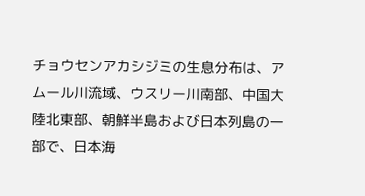チョウセンアカシジミの生息分布は、アムール川流域、ウスリー川南部、中国大陸北東部、朝鮮半島および日本列島の一部で、日本海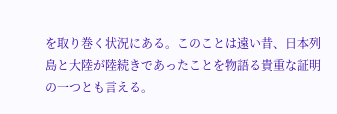を取り巻く状況にある。このことは遠い昔、日本列島と大陸が陸続きであったことを物語る貴重な証明の一つとも言える。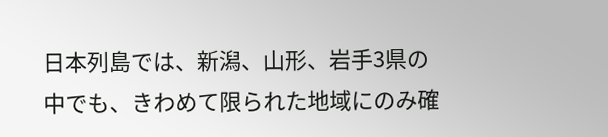日本列島では、新潟、山形、岩手3県の中でも、きわめて限られた地域にのみ確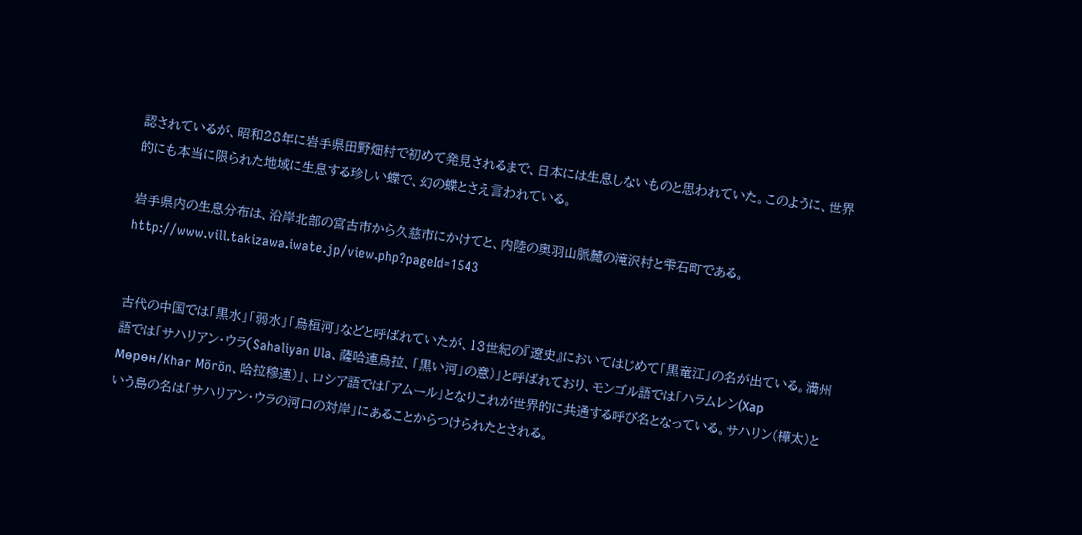認されているが、昭和28年に岩手県田野畑村で初めて発見されるまで、日本には生息しないものと思われていた。このように、世界的にも本当に限られた地域に生息する珍しい蝶で、幻の蝶とさえ言われている。

岩手県内の生息分布は、沿岸北部の宮古市から久慈市にかけてと、内陸の奥羽山脈麓の滝沢村と雫石町である。
http://www.vill.takizawa.iwate.jp/view.php?pageId=1543


古代の中国では「黒水」「弱水」「烏桓河」などと呼ばれていたが、13世紀の『遼史』においてはじめて「黒竜江」の名が出ている。満州語では「サハリアン・ウラ(Sahaliyan Ula、薩哈連烏拉、「黒い河」の意)」と呼ばれており、モンゴル語では「ハラムレン(Хар Мөрөн/Khar Mörön、哈拉穆連)」、ロシア語では「アムール」となりこれが世界的に共通する呼び名となっている。サハリン(樺太)という島の名は「サハリアン・ウラの河口の対岸」にあることからつけられたとされる。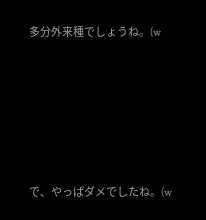多分外来種でしょうね。(w









で、やっぱダメでしたね。(w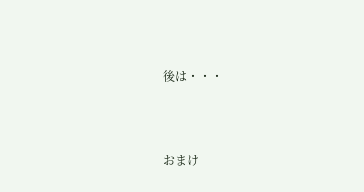後は・・・



おまけ